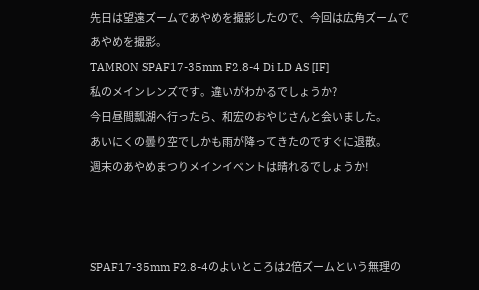先日は望遠ズームであやめを撮影したので、今回は広角ズームであやめを撮影。
TAMRON SPAF17-35mm F2.8-4 Di LD AS [IF]
私のメインレンズです。違いがわかるでしょうか?
今日昼間瓢湖へ行ったら、和宏のおやじさんと会いました。
あいにくの曇り空でしかも雨が降ってきたのですぐに退散。
週末のあやめまつりメインイベントは晴れるでしょうか!



SPAF17-35mm F2.8-4のよいところは2倍ズームという無理の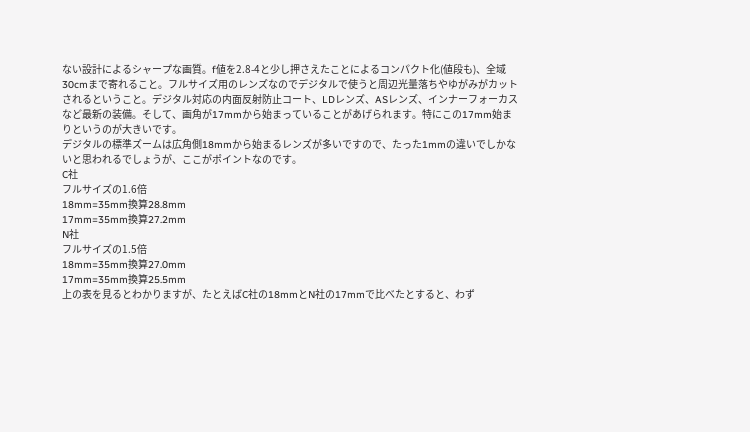ない設計によるシャープな画質。f値を2.8-4と少し押さえたことによるコンパクト化(値段も)、全域30cmまで寄れること。フルサイズ用のレンズなのでデジタルで使うと周辺光量落ちやゆがみがカットされるということ。デジタル対応の内面反射防止コート、LDレンズ、ASレンズ、インナーフォーカスなど最新の装備。そして、画角が17mmから始まっていることがあげられます。特にこの17mm始まりというのが大きいです。
デジタルの標準ズームは広角側18mmから始まるレンズが多いですので、たった1mmの違いでしかないと思われるでしょうが、ここがポイントなのです。
C社
フルサイズの1.6倍
18mm=35mm換算28.8mm
17mm=35mm換算27.2mm
N社
フルサイズの1.5倍
18mm=35mm換算27.0mm
17mm=35mm換算25.5mm
上の表を見るとわかりますが、たとえばC社の18mmとN社の17mmで比べたとすると、わず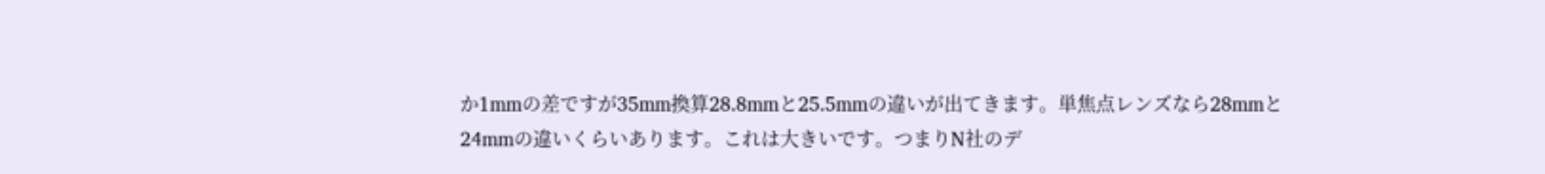か1mmの差ですが35mm換算28.8mmと25.5mmの違いが出てきます。単焦点レンズなら28mmと24mmの違いくらいあります。これは大きいです。つまりN社のデ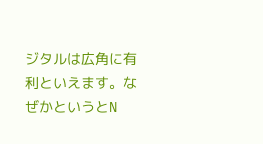ジタルは広角に有利といえます。なぜかというとN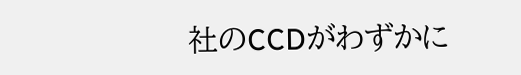社のCCDがわずかに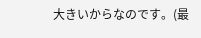大きいからなのです。(最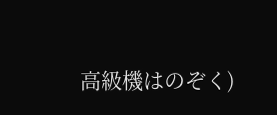高級機はのぞく)